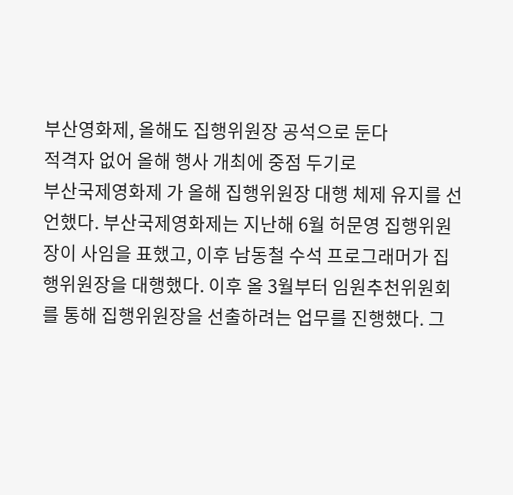부산영화제, 올해도 집행위원장 공석으로 둔다
적격자 없어 올해 행사 개최에 중점 두기로
부산국제영화제 가 올해 집행위원장 대행 체제 유지를 선언했다. 부산국제영화제는 지난해 6월 허문영 집행위원장이 사임을 표했고, 이후 남동철 수석 프로그래머가 집행위원장을 대행했다. 이후 올 3월부터 임원추천위원회를 통해 집행위원장을 선출하려는 업무를 진행했다. 그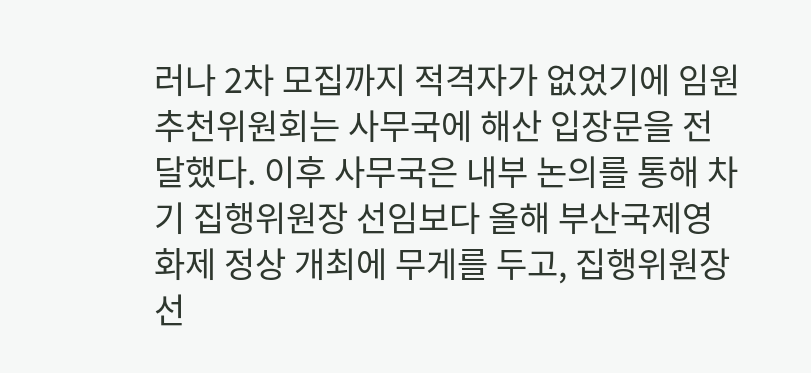러나 2차 모집까지 적격자가 없었기에 임원추천위원회는 사무국에 해산 입장문을 전달했다. 이후 사무국은 내부 논의를 통해 차기 집행위원장 선임보다 올해 부산국제영화제 정상 개최에 무게를 두고, 집행위원장 선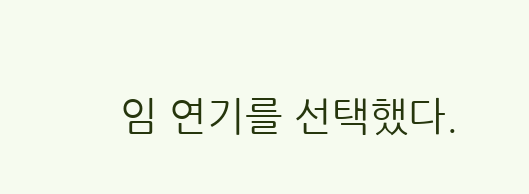임 연기를 선택했다.